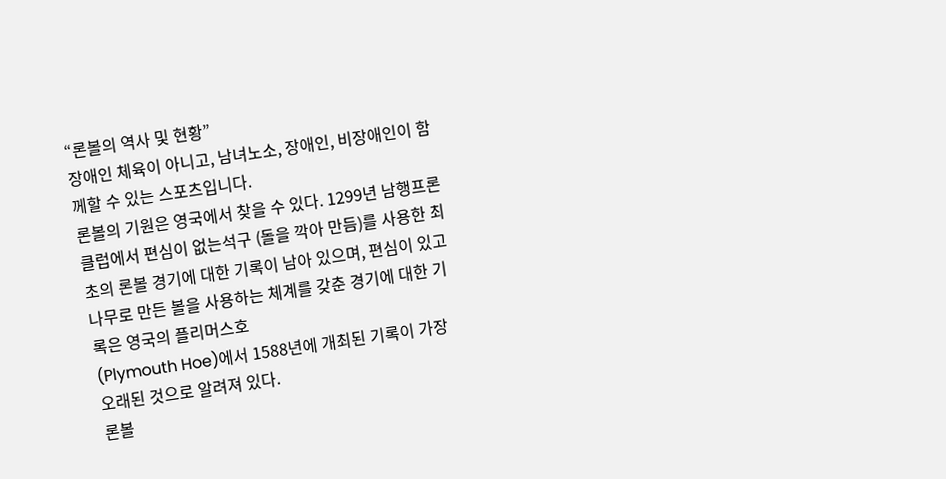“론볼의 역사 및 현황”
장애인 체육이 아니고, 남녀노소, 장애인, 비장애인이 함께할 수 있는 스포츠입니다.
론볼의 기원은 영국에서 찾을 수 있다. 1299년 남행프론클럽에서 편심이 없는석구 (돌을 깍아 만듬)를 사용한 최초의 론볼 경기에 대한 기록이 남아 있으며, 편심이 있고 나무로 만든 볼을 사용하는 체계를 갖춘 경기에 대한 기록은 영국의 플리머스호
(Plymouth Hoe)에서 1588년에 개최된 기록이 가장 오래된 것으로 알려져 있다.
론볼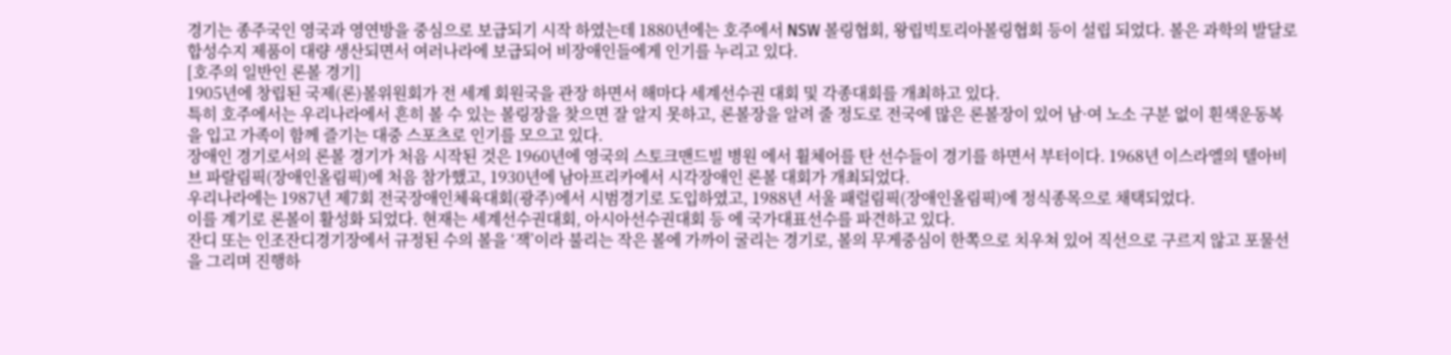경기는 종주국인 영국과 영연방을 중심으로 보급되기 시작 하였는데 1880년에는 호주에서 NSW 볼링협회, 왕립빅토리아볼링협회 등이 설립 되었다. 볼은 과학의 발달로 합성수지 제품이 대량 생산되면서 여러나라에 보급되어 비장애인들에게 인기를 누리고 있다.
[호주의 일반인 론볼 경기]
1905년에 창립된 국제(론)볼위원회가 전 세계 회원국을 관장 하면서 해마다 세계선수권 대회 및 각종대회를 개최하고 있다.
특히 호주에서는 우리나라에서 흔히 볼 수 있는 볼링장을 찾으면 잘 알지 못하고, 론볼장을 알려 줄 정도로 전국에 많은 론볼장이 있어 남·여 노소 구분 없이 흰색운동복 을 입고 가족이 함께 즐기는 대중 스포츠로 인기를 모으고 있다.
장애인 경기로서의 론볼 경기가 처음 시작된 것은 1960년에 영국의 스토크맨드빌 병원 에서 휠체어를 탄 선수들이 경기를 하면서 부터이다. 1968년 이스라엘의 텔아비브 파랄림픽(장애인올림픽)에 처음 참가했고, 1930년에 남아프리카에서 시각장애인 론볼 대회가 개최되었다.
우리나라에는 1987년 제7회 전국장애인체육대회(광주)에서 시범경기로 도입하였고, 1988년 서울 패럴림픽(장애인올림픽)에 정식종목으로 채택되었다.
이를 계기로 론볼이 활성화 되었다. 현재는 세계선수권대회, 아시아선수권대회 등 에 국가대표선수를 파견하고 있다.
잔디 또는 인조잔디경기장에서 규정된 수의 볼을 ‘잭’이라 불리는 작은 볼에 가까이 굴리는 경기로, 볼의 무게중심이 한쪽으로 치우쳐 있어 직선으로 구르지 않고 포물선을 그리며 진행하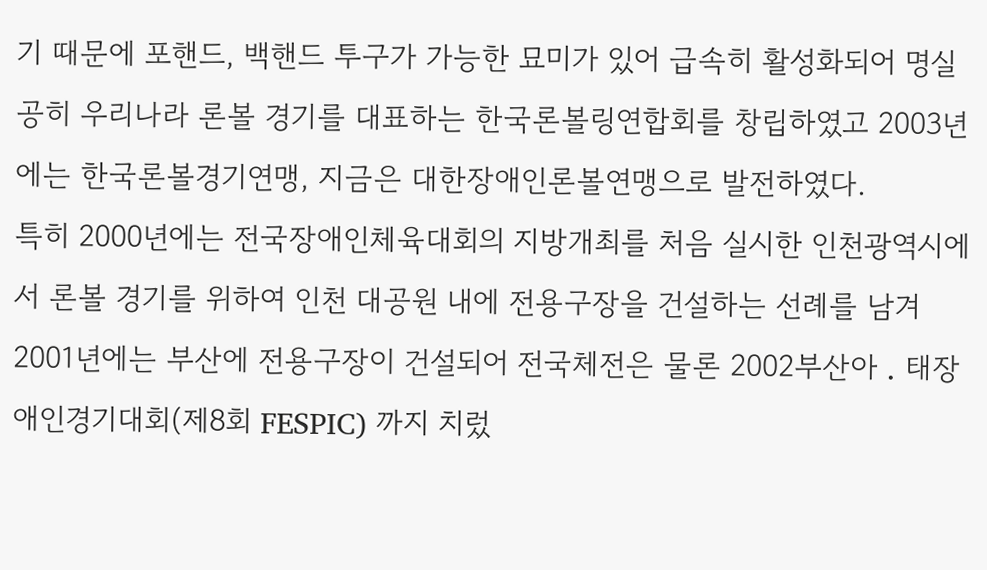기 때문에 포핸드, 백핸드 투구가 가능한 묘미가 있어 급속히 활성화되어 명실 공히 우리나라 론볼 경기를 대표하는 한국론볼링연합회를 창립하였고 2003년에는 한국론볼경기연맹, 지금은 대한장애인론볼연맹으로 발전하였다.
특히 2000년에는 전국장애인체육대회의 지방개최를 처음 실시한 인천광역시에서 론볼 경기를 위하여 인천 대공원 내에 전용구장을 건설하는 선례를 남겨 2001년에는 부산에 전용구장이 건설되어 전국체전은 물론 2002부산아 ․ 태장애인경기대회(제8회 FESPIC) 까지 치렀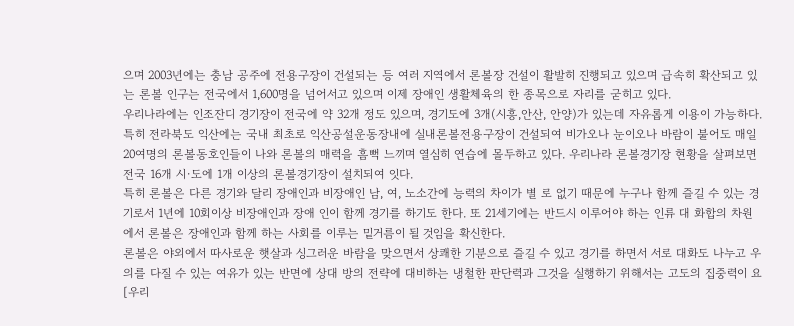으며 2003년에는 충남 공주에 전용구장이 건설되는 등 여러 지역에서 론볼장 건설이 활발히 진행되고 있으며 급속히 확산되고 있는 론볼 인구는 전국에서 1,600명을 넘어서고 있으며 이제 장애인 생활체육의 한 종목으로 자리를 굳히고 있다.
우리나라에는 인조잔디 경기장이 전국에 약 32개 정도 있으며, 경기도에 3개(시흥,안산, 안양)가 있는데 자유롭게 이용이 가능하다.
특히 전라북도 익산에는 국내 최초로 익산공설운동장내에 실내론볼전용구장이 건설되여 비가오나 눈이오나 바람이 불어도 매일 20여명의 론볼동호인들이 나와 론볼의 매력을 흠뻑 느끼며 열심히 연습에 몰두하고 있다. 우리나라 론볼경기장 현황을 살펴보면 전국 16개 시·도에 1개 이상의 론볼경기장이 설치되여 잇다.
특히 론볼은 다른 경기와 달리 장애인과 비장애인 남, 여, 노소간에 능력의 차이가 별 로 없기 때문에 누구나 함께 즐길 수 있는 경기로서 1년에 10회이상 비장애인과 장애 인이 함께 경기를 하기도 한다. 또 21세기에는 반드시 이루어야 하는 인류 대 화합의 차원에서 론볼은 장애인과 함께 하는 사회를 이루는 밑거름이 될 것임을 확신한다.
론볼은 야외에서 따사로운 햇살과 싱그러운 바람을 맞으면서 상쾌한 기분으로 즐길 수 있고 경기를 하면서 서로 대화도 나누고 우의를 다질 수 있는 여유가 있는 반면에 상대 방의 전략에 대비하는 냉철한 판단력과 그것을 실행하기 위해서는 고도의 집중력이 요
[우리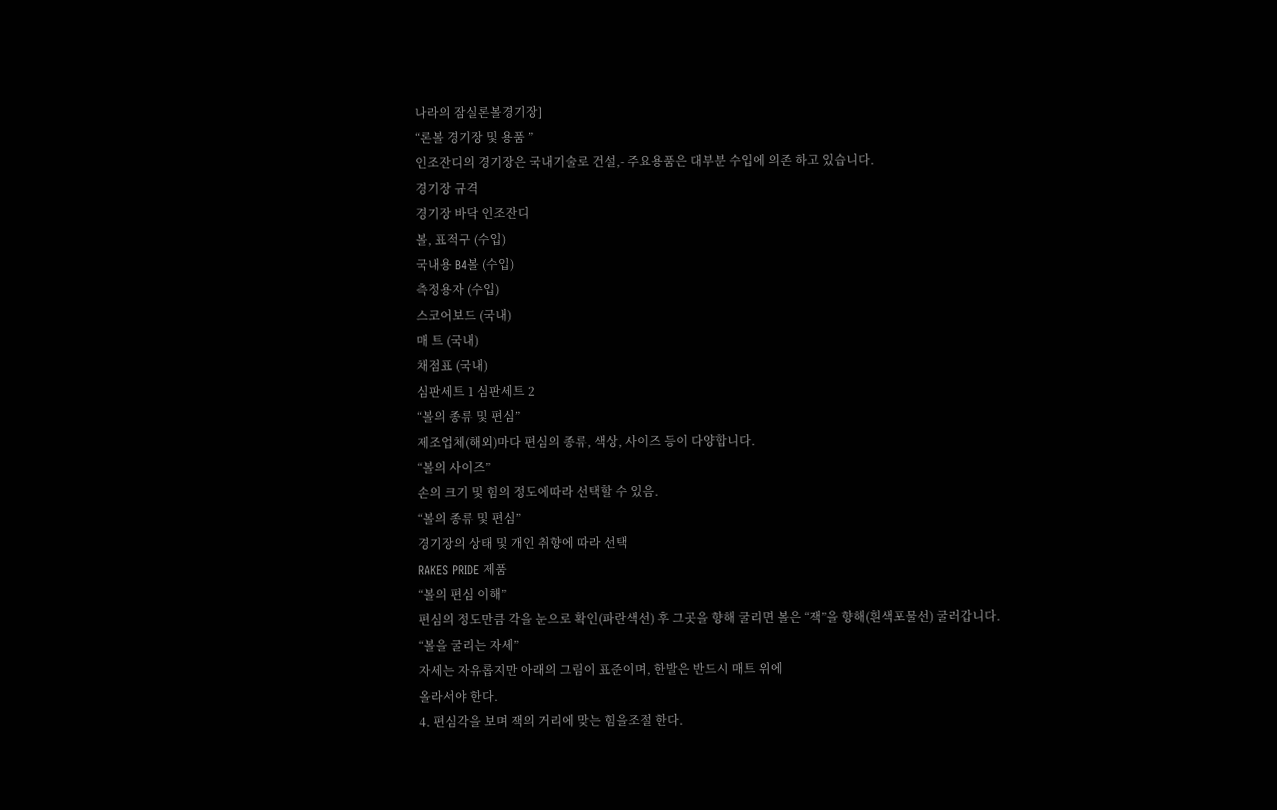나라의 잠실론볼경기장]
“론볼 경기장 및 용품 ”
인조잔디의 경기장은 국내기술로 건설,- 주요용품은 대부분 수입에 의존 하고 있습니다.
경기장 규격
경기장 바닥 인조잔디
볼, 표적구 (수입)
국내용 B4볼 (수입)
측정용자 (수입)
스코어보드 (국내)
매 트 (국내)
채점표 (국내)
심판세트 1 심판세트 2
“볼의 종류 및 편심”
제조업체(해외)마다 편심의 종류, 색상, 사이즈 등이 다양합니다.
“볼의 사이즈”
손의 크기 및 힘의 정도에따라 선택할 수 있음.
“볼의 종류 및 편심”
경기장의 상태 및 개인 취향에 따라 선택
RAKES PRIDE 제품
“볼의 편심 이해”
편심의 정도만큼 각을 눈으로 확인(파란색선) 후 그곳을 향해 굴리면 볼은 “잭”을 향해(흰색포물선) 굴러갑니다.
“볼을 굴리는 자세”
자세는 자유롭지만 아래의 그림이 표준이며, 한발은 반드시 매트 위에
올라서야 한다.
4. 편심각을 보며 잭의 거리에 맞는 힘을조절 한다.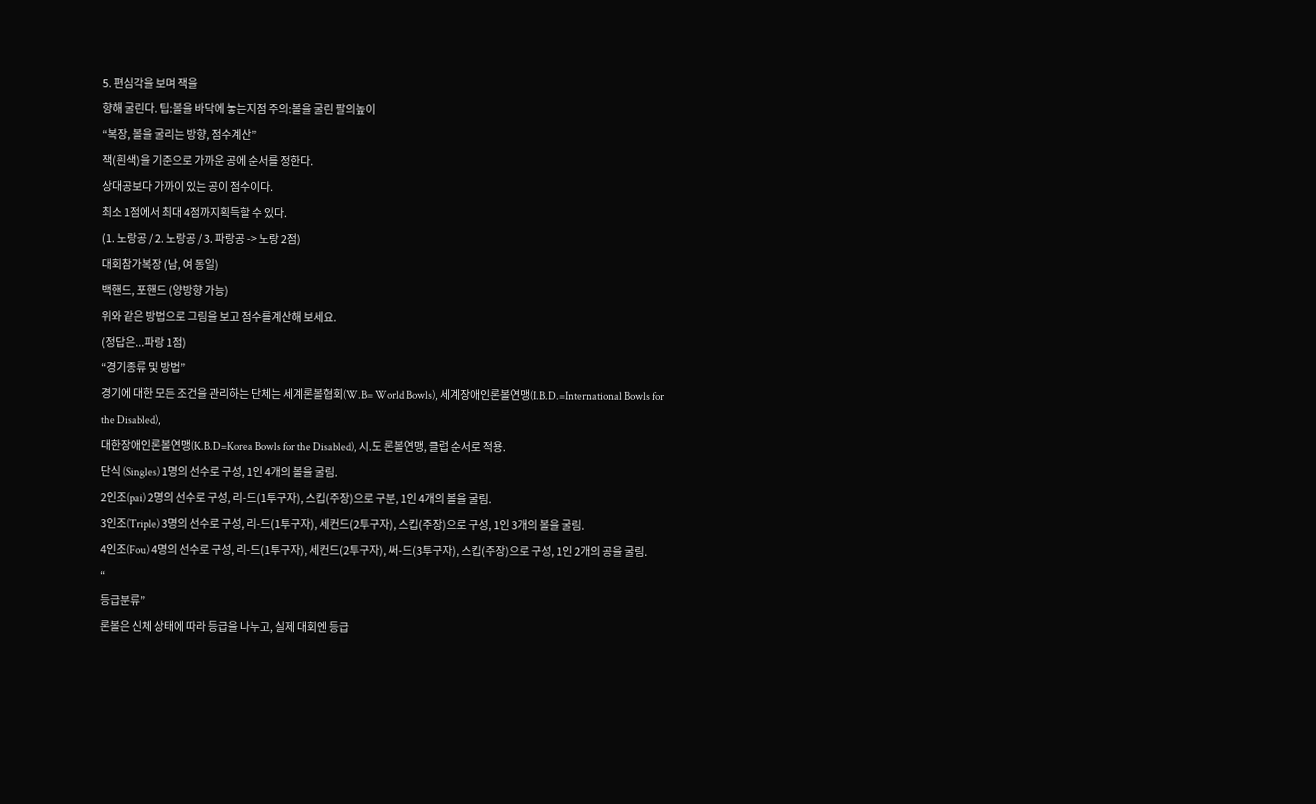5. 편심각을 보며 잭을
향해 굴린다. 팁:볼을 바닥에 놓는지점 주의:볼을 굴린 팔의높이
“복장, 볼을 굴리는 방향, 점수계산”
잭(흰색)을 기준으로 가까운 공에 순서를 정한다.
상대공보다 가까이 있는 공이 점수이다.
최소 1점에서 최대 4점까지획득할 수 있다.
(1. 노랑공 / 2. 노랑공 / 3. 파랑공 -> 노랑 2점)
대회참가복장 (남, 여 동일)
백핸드, 포핸드 (양방향 가능)
위와 같은 방법으로 그림을 보고 점수를계산해 보세요.
(정답은...파랑 1점)
“경기종류 및 방법”
경기에 대한 모든 조건을 관리하는 단체는 세계론볼협회(W.B= World Bowls), 세계장애인론볼연맹(I.B.D.=International Bowls for the Disabled),
대한장애인론볼연맹(K.B.D=Korea Bowls for the Disabled), 시.도 론볼연맹, 클럽 순서로 적용.
단식 (Singles) 1명의 선수로 구성, 1인 4개의 볼을 굴림.
2인조(pai) 2명의 선수로 구성, 리-드(1투구자), 스킵(주장)으로 구분, 1인 4개의 볼을 굴림.
3인조(Triple) 3명의 선수로 구성, 리-드(1투구자), 세컨드(2투구자), 스킵(주장)으로 구성, 1인 3개의 볼을 굴림.
4인조(Fou) 4명의 선수로 구성, 리-드(1투구자), 세컨드(2투구자), 써-드(3투구자), 스킵(주장)으로 구성, 1인 2개의 공을 굴림.
“
등급분류”
론볼은 신체 상태에 따라 등급을 나누고, 실제 대회엔 등급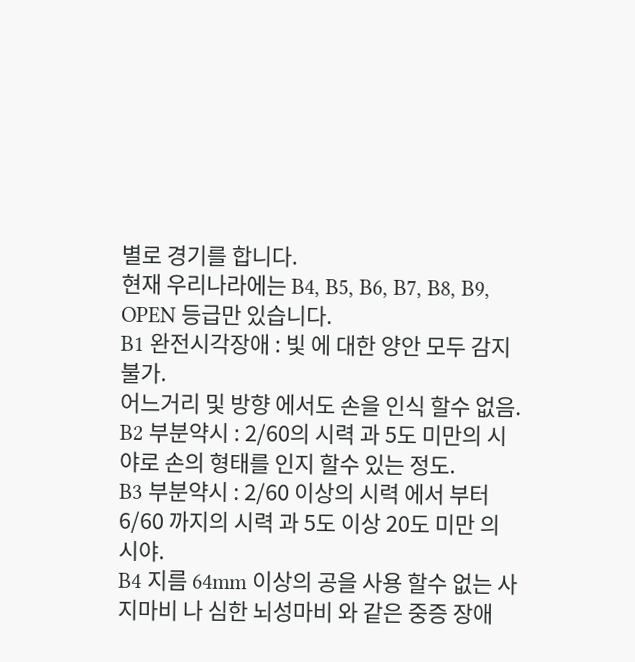별로 경기를 합니다.
현재 우리나라에는 B4, B5, B6, B7, B8, B9, OPEN 등급만 있습니다.
B1 완전시각장애 : 빛 에 대한 양안 모두 감지 불가.
어느거리 및 방향 에서도 손을 인식 할수 없음.
B2 부분약시 : 2/60의 시력 과 5도 미만의 시야로 손의 형태를 인지 할수 있는 정도.
B3 부분약시 : 2/60 이상의 시력 에서 부터 6/60 까지의 시력 과 5도 이상 20도 미만 의 시야.
B4 지름 64mm 이상의 공을 사용 할수 없는 사지마비 나 심한 뇌성마비 와 같은 중증 장애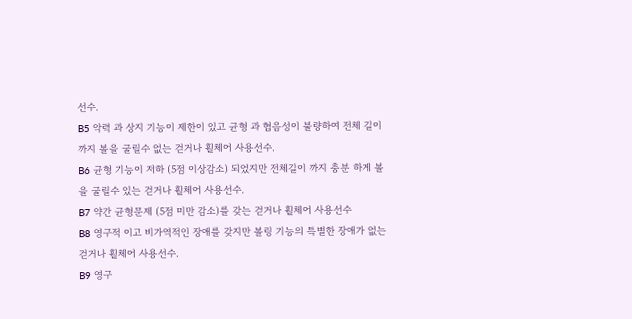선수.
B5 악력 과 상지 기능이 제한이 있고 균형 과 협음성이 불량하여 전체 길이 까지 볼을 굴릴수 없는 걷거나 휠체어 사용선수.
B6 균형 기능이 저하 (5점 이상감소) 되었지만 전체길이 까지 충분 하게 볼을 굴릴수 있는 걷거나 휠체어 사용선수.
B7 약간 균형문제 (5점 미만 감소)를 갖는 걷거나 휠체어 사용선수
B8 영구적 이고 비가역적인 장애를 갖지만 볼링 기능의 특별한 장애가 없는 걷거나 휠체어 사용선수.
B9 영구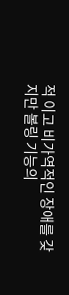적 이고 비가역적인 장애를 갖지만 볼링 기능의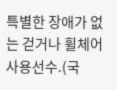특별한 장애가 없는 걷거나 휠체어 사용선수.(국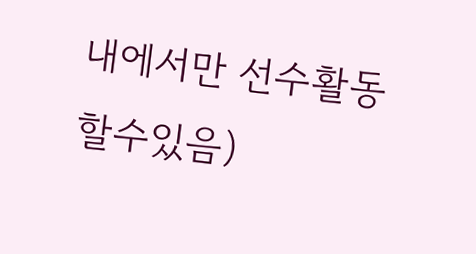내에서만 선수활동 할수있음)